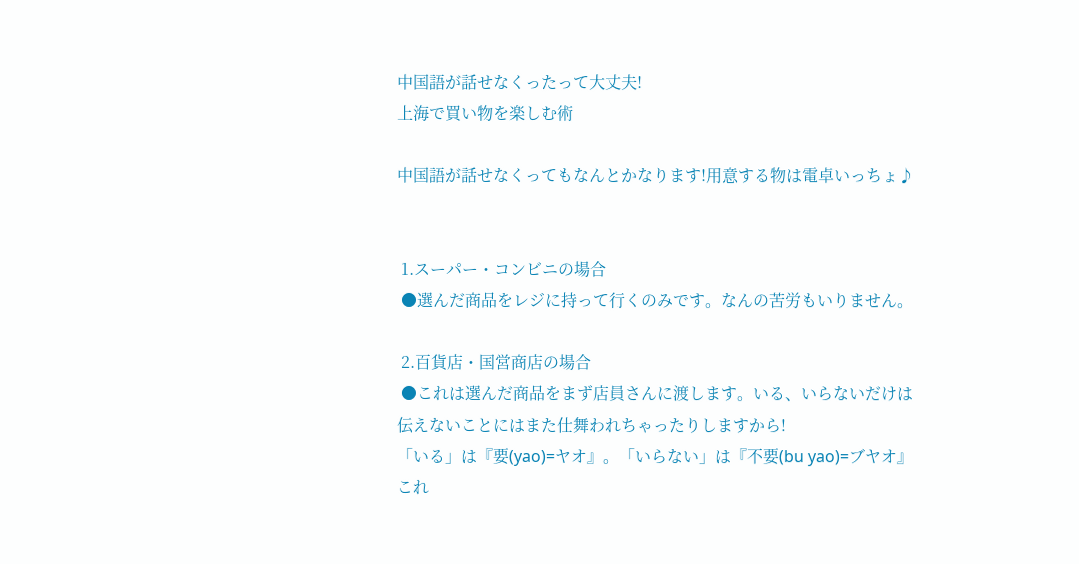中国語が話せなくったって大丈夫!
上海で買い物を楽しむ術

中国語が話せなくってもなんとかなります!用意する物は電卓いっちょ♪


 1.スーパー・コンビニの場合
 ●選んだ商品をレジに持って行くのみです。なんの苦労もいりません。

 2.百貨店・国営商店の場合
 ●これは選んだ商品をまず店員さんに渡します。いる、いらないだけは
伝えないことにはまた仕舞われちゃったりしますから!
「いる」は『要(yao)=ヤオ』。「いらない」は『不要(bu yao)=ブヤオ』
これ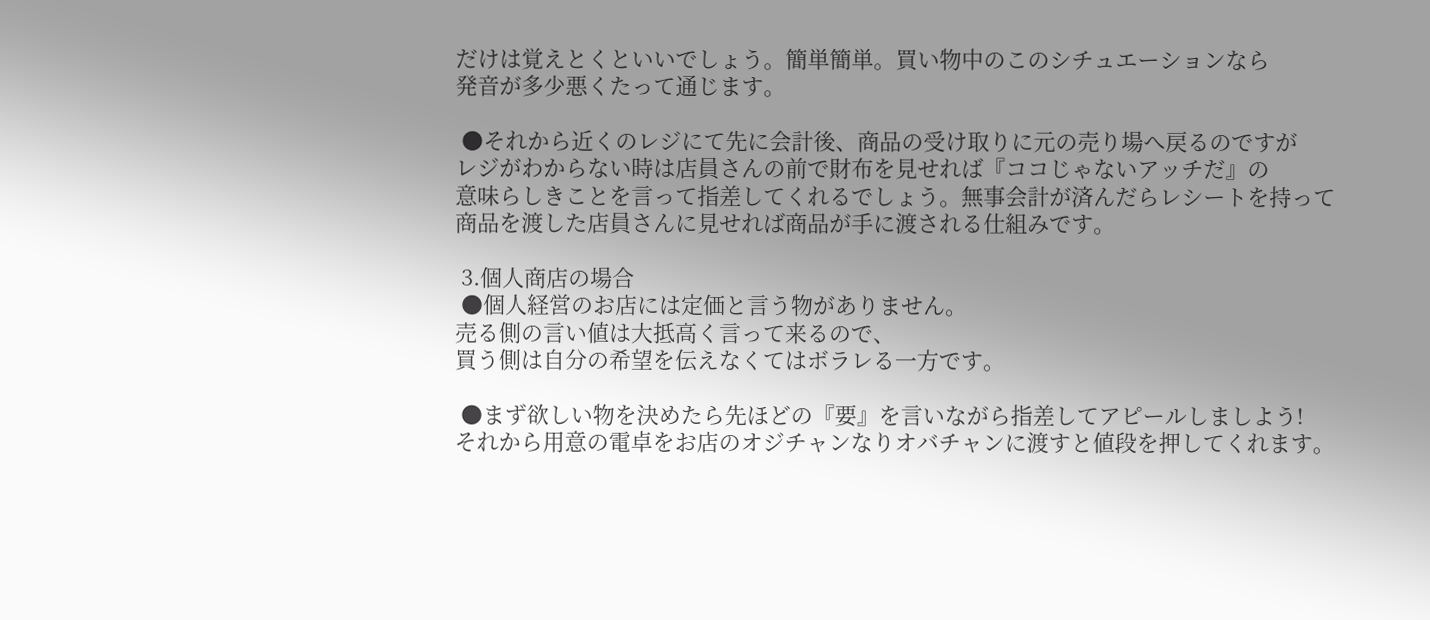だけは覚えとくといいでしょう。簡単簡単。買い物中のこのシチュエーションなら
発音が多少悪くたって通じます。

 ●それから近くのレジにて先に会計後、商品の受け取りに元の売り場へ戻るのですが
レジがわからない時は店員さんの前で財布を見せれば『ココじゃないアッチだ』の
意味らしきことを言って指差してくれるでしょう。無事会計が済んだらレシートを持って
商品を渡した店員さんに見せれば商品が手に渡される仕組みです。

 3.個人商店の場合
 ●個人経営のお店には定価と言う物がありません。
売る側の言い値は大抵高く言って来るので、
買う側は自分の希望を伝えなくてはボラレる一方です。

 ●まず欲しい物を決めたら先ほどの『要』を言いながら指差してアピールしましよう!
それから用意の電卓をお店のオジチャンなりオバチャンに渡すと値段を押してくれます。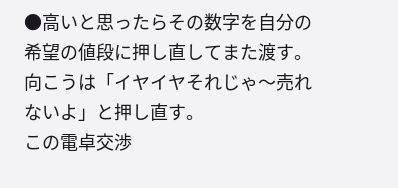●高いと思ったらその数字を自分の希望の値段に押し直してまた渡す。
向こうは「イヤイヤそれじゃ〜売れないよ」と押し直す。
この電卓交渉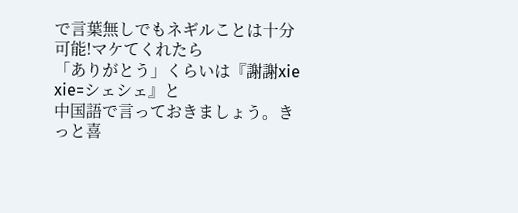で言葉無しでもネギルことは十分可能!マケてくれたら
「ありがとう」くらいは『謝謝xie xie=シェシェ』と
中国語で言っておきましょう。きっと喜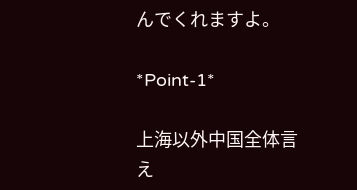んでくれますよ。

*Point-1*

上海以外中国全体言え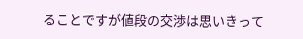ることですが値段の交渉は思いきって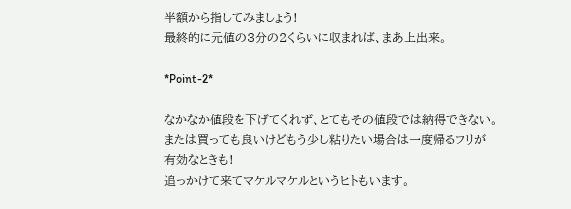半額から指してみましょう!
最終的に元値の3分の2くらいに収まれば、まあ上出来。

*Point-2*

なかなか値段を下げてくれず、とてもその値段では納得できない。
または買っても良いけどもう少し粘りたい場合は一度帰るフリが
有効なときも!
追っかけて来てマケルマケルというヒトもいます。